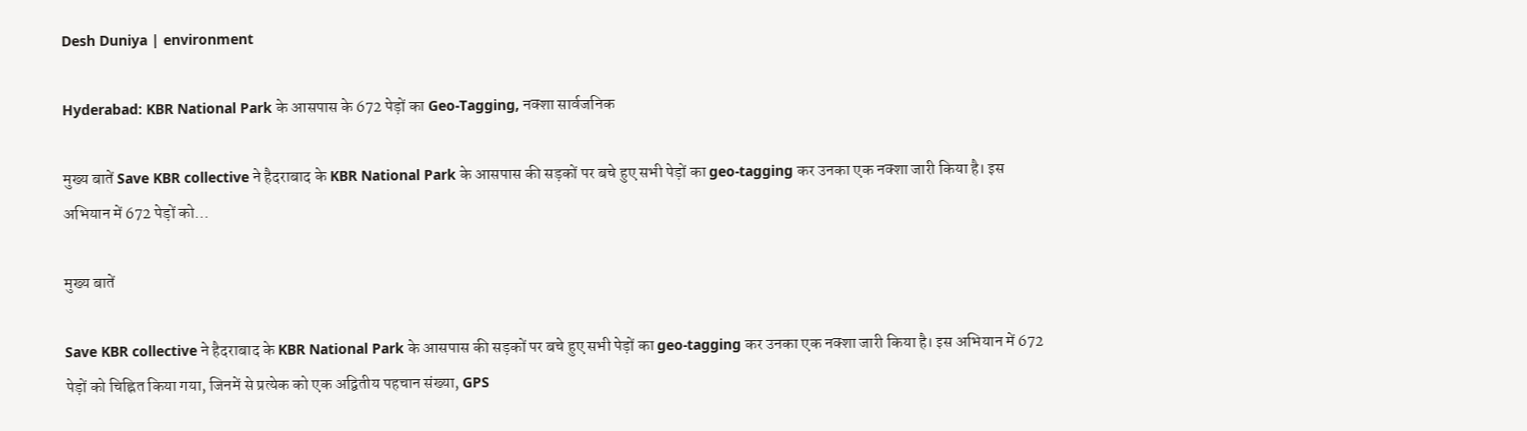Desh Duniya | environment

Hyderabad: KBR National Park के आसपास के 672 पेड़ों का Geo-Tagging, नक्शा सार्वजनिक

मुख्य बातें Save KBR collective ने हैदराबाद के KBR National Park के आसपास की सड़कों पर बचे हुए सभी पेड़ों का geo-tagging कर उनका एक नक्शा जारी किया है। इस अभियान में 672 पेड़ों को…

मुख्य बातें

Save KBR collective ने हैदराबाद के KBR National Park के आसपास की सड़कों पर बचे हुए सभी पेड़ों का geo-tagging कर उनका एक नक्शा जारी किया है। इस अभियान में 672 पेड़ों को चिह्नित किया गया, जिनमें से प्रत्येक को एक अद्वितीय पहचान संख्या, GPS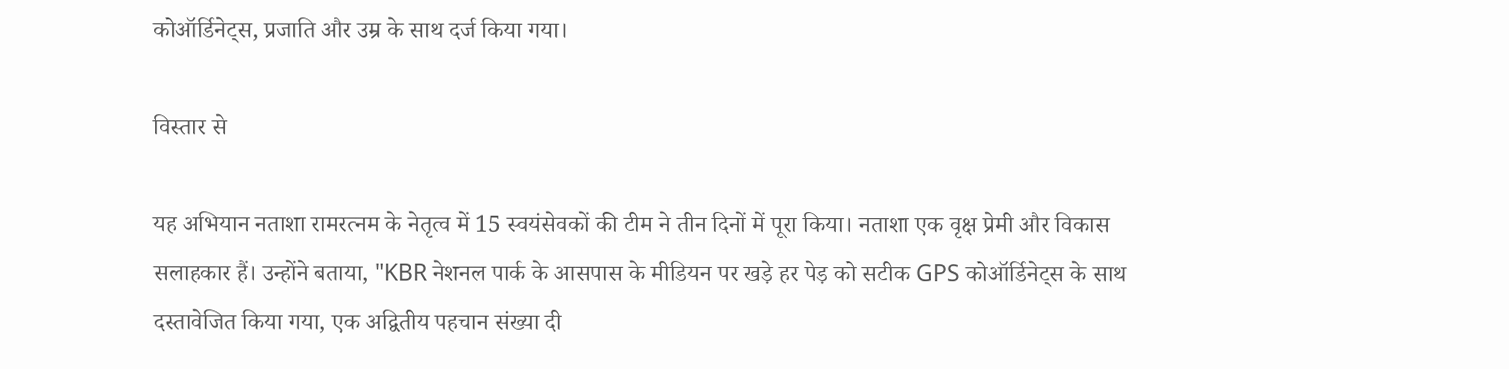कोऑर्डिनेट्स, प्रजाति और उम्र के साथ दर्ज किया गया।

विस्तार से

यह अभियान नताशा रामरत्नम के नेतृत्व में 15 स्वयंसेवकों की टीम ने तीन दिनों में पूरा किया। नताशा एक वृक्ष प्रेमी और विकास सलाहकार हैं। उन्होंने बताया, "KBR नेशनल पार्क के आसपास के मीडियन पर खड़े हर पेड़ को सटीक GPS कोऑर्डिनेट्स के साथ दस्तावेजित किया गया, एक अद्वितीय पहचान संख्या दी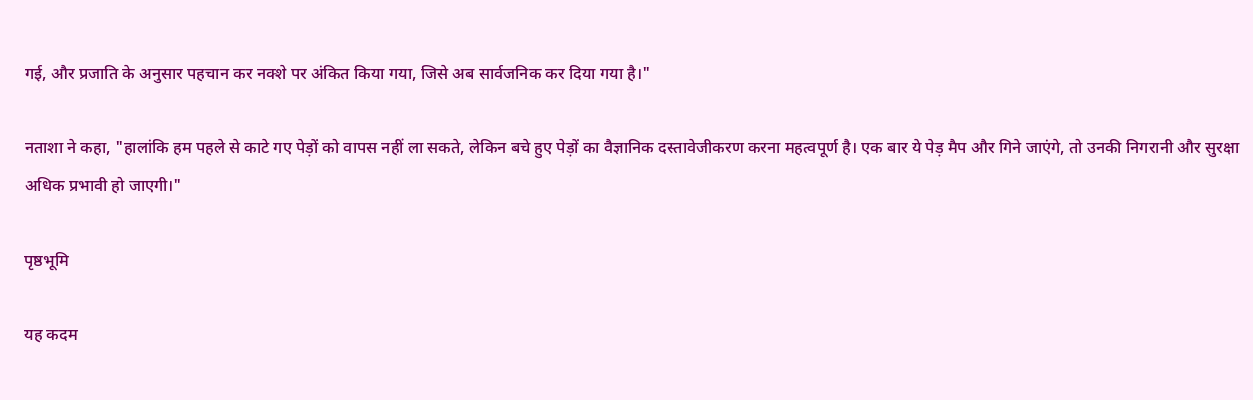गई, और प्रजाति के अनुसार पहचान कर नक्शे पर अंकित किया गया, जिसे अब सार्वजनिक कर दिया गया है।"

नताशा ने कहा, "हालांकि हम पहले से काटे गए पेड़ों को वापस नहीं ला सकते, लेकिन बचे हुए पेड़ों का वैज्ञानिक दस्तावेजीकरण करना महत्वपूर्ण है। एक बार ये पेड़ मैप और गिने जाएंगे, तो उनकी निगरानी और सुरक्षा अधिक प्रभावी हो जाएगी।"

पृष्ठभूमि

यह कदम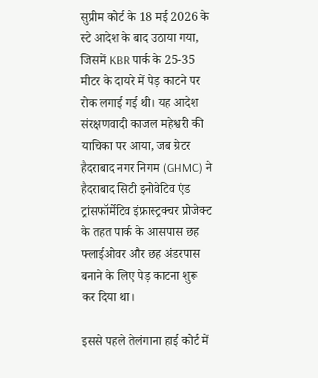सुप्रीम कोर्ट के 18 मई 2026 के स्टे आदेश के बाद उठाया गया, जिसमें KBR पार्क के 25-35 मीटर के दायरे में पेड़ काटने पर रोक लगाई गई थी। यह आदेश संरक्षणवादी काजल महेश्वरी की याचिका पर आया, जब ग्रेटर हैदराबाद नगर निगम (GHMC) ने हैदराबाद सिटी इनोवेटिव एंड ट्रांसफॉर्मेटिव इंफ्रास्ट्रक्चर प्रोजेक्ट के तहत पार्क के आसपास छह फ्लाईओवर और छह अंडरपास बनाने के लिए पेड़ काटना शुरू कर दिया था।

इससे पहले तेलंगाना हाई कोर्ट में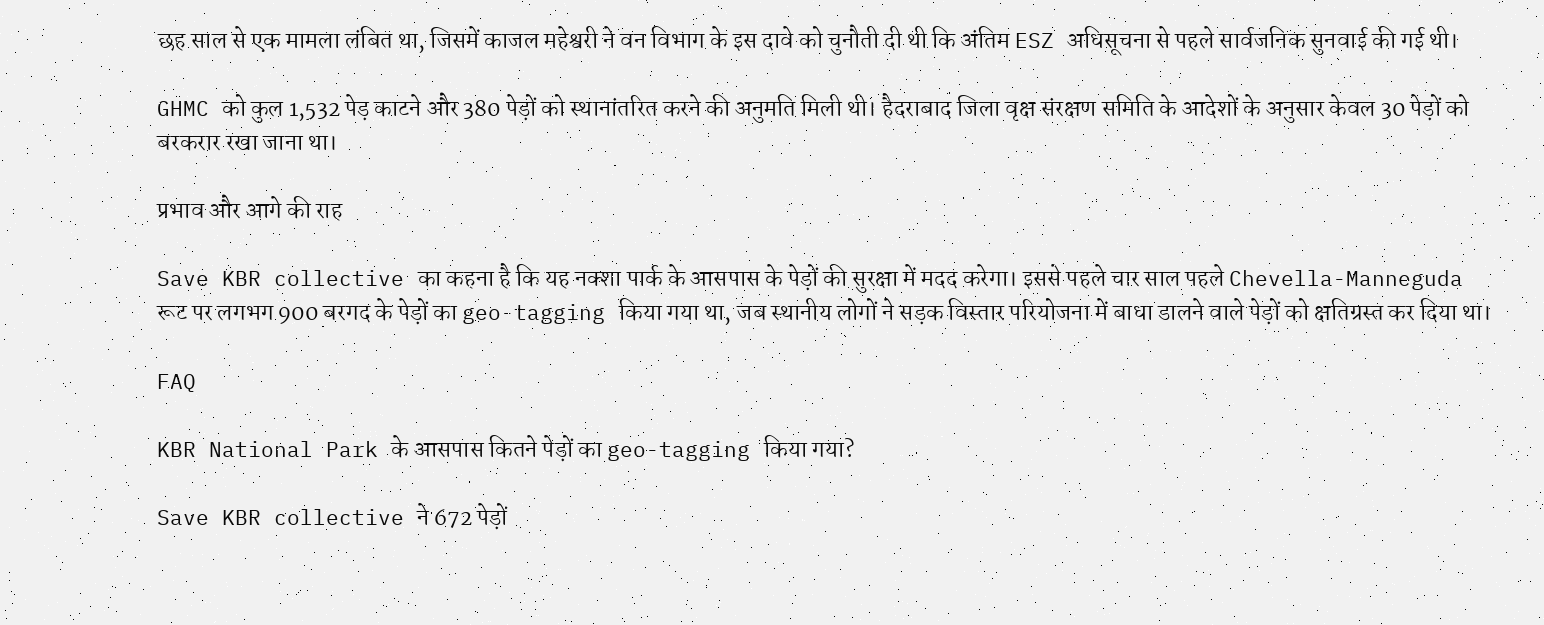छह साल से एक मामला लंबित था, जिसमें काजल महेश्वरी ने वन विभाग के इस दावे को चुनौती दी थी कि अंतिम ESZ अधिसूचना से पहले सार्वजनिक सुनवाई की गई थी।

GHMC को कुल 1,532 पेड़ काटने और 380 पेड़ों को स्थानांतरित करने की अनुमति मिली थी। हैदराबाद जिला वृक्ष संरक्षण समिति के आदेशों के अनुसार केवल 30 पेड़ों को बरकरार रखा जाना था।

प्रभाव और आगे की राह

Save KBR collective का कहना है कि यह नक्शा पार्क के आसपास के पेड़ों की सुरक्षा में मदद करेगा। इससे पहले चार साल पहले Chevella-Manneguda रूट पर लगभग 900 बरगद के पेड़ों का geo-tagging किया गया था, जब स्थानीय लोगों ने सड़क विस्तार परियोजना में बाधा डालने वाले पेड़ों को क्षतिग्रस्त कर दिया था।

FAQ

KBR National Park के आसपास कितने पेड़ों का geo-tagging किया गया?

Save KBR collective ने 672 पेड़ों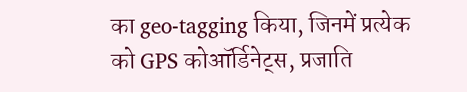का geo-tagging किया, जिनमें प्रत्येक को GPS कोऑर्डिनेट्स, प्रजाति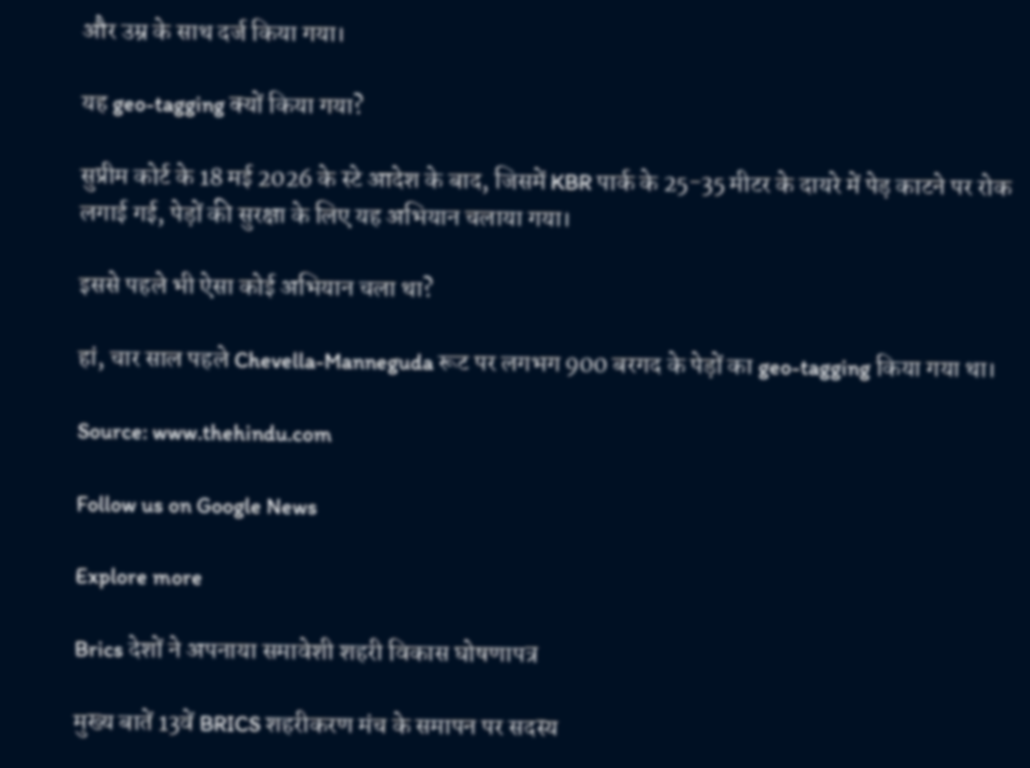और उम्र के साथ दर्ज किया गया।

यह geo-tagging क्यों किया गया?

सुप्रीम कोर्ट के 18 मई 2026 के स्टे आदेश के बाद, जिसमें KBR पार्क के 25-35 मीटर के दायरे में पेड़ काटने पर रोक लगाई गई, पेड़ों की सुरक्षा के लिए यह अभियान चलाया गया।

इससे पहले भी ऐसा कोई अभियान चला था?

हां, चार साल पहले Chevella-Manneguda रूट पर लगभग 900 बरगद के पेड़ों का geo-tagging किया गया था।

Source: www.thehindu.com

Follow us on Google News

Explore more

Brics देशों ने अपनाया समावेशी शहरी विकास घोषणापत्र

मुख्य बातें 13वें BRICS शहरीकरण मंच के समापन पर सदस्य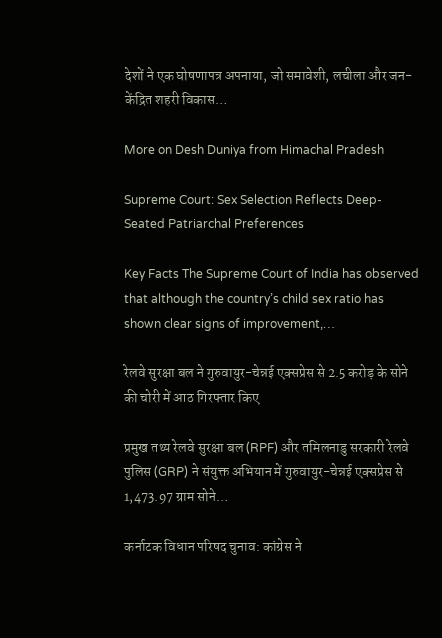देशों ने एक घोषणापत्र अपनाया, जो समावेशी, लचीला और जन-केंद्रित शहरी विकास…

More on Desh Duniya from Himachal Pradesh

Supreme Court: Sex Selection Reflects Deep-Seated Patriarchal Preferences

Key Facts The Supreme Court of India has observed that although the country’s child sex ratio has shown clear signs of improvement,…

रेलवे सुरक्षा बल ने गुरुवायुर-चेन्नई एक्सप्रेस से 2.5 करोड़ के सोने की चोरी में आठ गिरफ्तार किए

प्रमुख तथ्य रेलवे सुरक्षा बल (RPF) और तमिलनाडु सरकारी रेलवे पुलिस (GRP) ने संयुक्त अभियान में गुरुवायुर-चेन्नई एक्सप्रेस से 1,473.97 ग्राम सोने…

कर्नाटक विधान परिषद चुनाव: कांग्रेस ने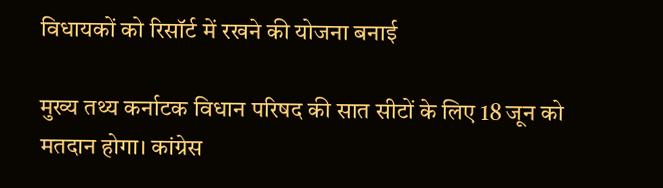विधायकों को रिसॉर्ट में रखने की योजना बनाई

मुख्य तथ्य कर्नाटक विधान परिषद की सात सीटों के लिए 18 जून को मतदान होगा। कांग्रेस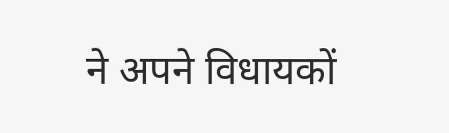ने अपने विधायकों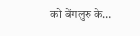को बेंगलुरु के…